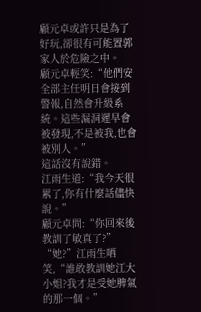顧元卓或許只是為了好玩,卻很有可能置郭家人於危險之中。
顧元卓輕笑:“他們安全部主任明日會接到警報,自然會升級系統。這些漏洞遲早會被發現,不是被我,也會被別人。”
這話沒有說錯。
江雨生道:“我今天很累了,你有什麼話儘快說。”
顧元卓問:“你回來後教訓了敏真了?”
“她?”江雨生哂笑,“誰敢教訓她江大小姐?我才是受她脾氣的那一個。”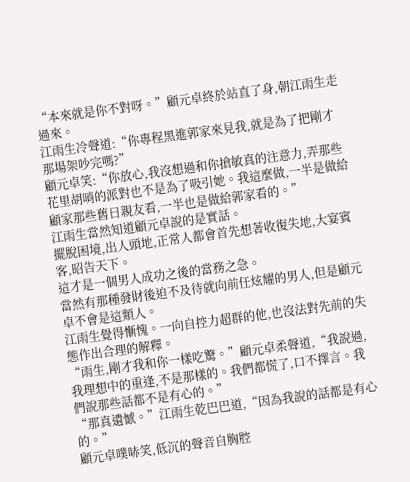“本來就是你不對呀。”顧元卓終於站直了身,朝江雨生走過來。
江雨生冷聲道:“你專程黑進郭家來見我,就是為了把剛才那場架吵完嗎?”
顧元卓笑:“你放心,我沒想過和你搶敏真的注意力,弄那些花里胡哨的派對也不是為了吸引她。我這麼做,一半是做給顧家那些舊日親友看,一半也是做給郭家看的。”
江雨生當然知道顧元卓說的是實話。
擺脫困境,出人頭地,正常人都會首先想著收復失地,大宴賓客,昭告天下。
這才是一個男人成功之後的當務之急。
當然有那種發財後迫不及待就向前任炫耀的男人,但是顧元卓不會是這類人。
江雨生覺得慚愧。一向自控力超群的他,也沒法對先前的失態作出合理的解釋。
“雨生,剛才我和你一樣吃驚。”顧元卓柔聲道,“我說過,我理想中的重逢,不是那樣的。我們都慌了,口不擇言。我們說那些話都不是有心的。”
“那真遺憾。”江雨生乾巴巴道,“因為我說的話都是有心的。”
顧元卓噗哧笑,低沉的聲音自胸腔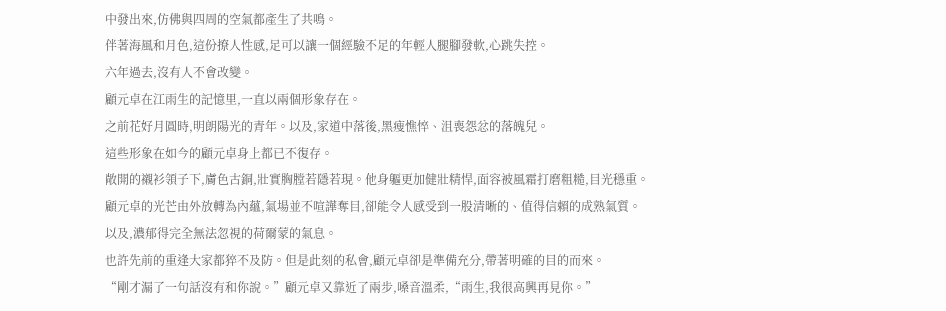中發出來,仿佛與四周的空氣都產生了共鳴。
伴著海風和月色,這份撩人性感,足可以讓一個經驗不足的年輕人腿腳發軟,心跳失控。
六年過去,沒有人不會改變。
顧元卓在江雨生的記憶里,一直以兩個形象存在。
之前花好月圓時,明朗陽光的青年。以及,家道中落後,黑瘦憔悴、沮喪怨忿的落魄兒。
這些形象在如今的顧元卓身上都已不復存。
敞開的襯衫領子下,膚色古銅,壯實胸膛若隱若現。他身軀更加健壯精悍,面容被風霜打磨粗糙,目光穩重。
顧元卓的光芒由外放轉為內蘊,氣場並不喧譁奪目,卻能令人感受到一股清晰的、值得信賴的成熟氣質。
以及,濃郁得完全無法忽視的荷爾蒙的氣息。
也許先前的重逢大家都猝不及防。但是此刻的私會,顧元卓卻是準備充分,帶著明確的目的而來。
“剛才漏了一句話沒有和你說。”顧元卓又靠近了兩步,嗓音溫柔,“雨生,我很高興再見你。”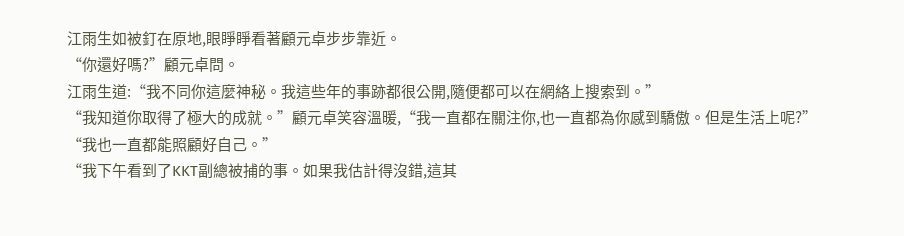江雨生如被釘在原地,眼睜睜看著顧元卓步步靠近。
“你還好嗎?”顧元卓問。
江雨生道:“我不同你這麼神秘。我這些年的事跡都很公開,隨便都可以在網絡上搜索到。”
“我知道你取得了極大的成就。”顧元卓笑容溫暖,“我一直都在關注你,也一直都為你感到驕傲。但是生活上呢?”
“我也一直都能照顧好自己。”
“我下午看到了KKT副總被捕的事。如果我估計得沒錯,這其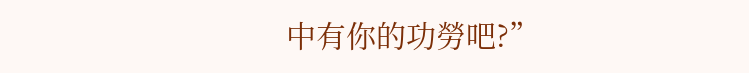中有你的功勞吧?”